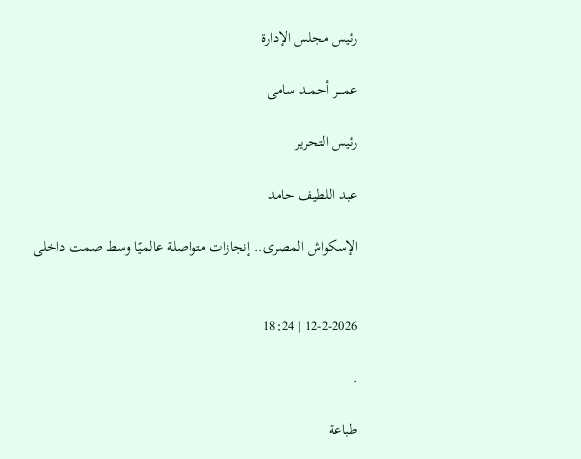رئيس مجلس الإدارة

عمــــر أحمــد سامى

رئيس التحرير

عبد اللطيف حامد

الإسكواش المصرى.. إنجازات متواصلة عالميًا وسط صمت داخلى


12-2-2026 | 18:24

.

طباعة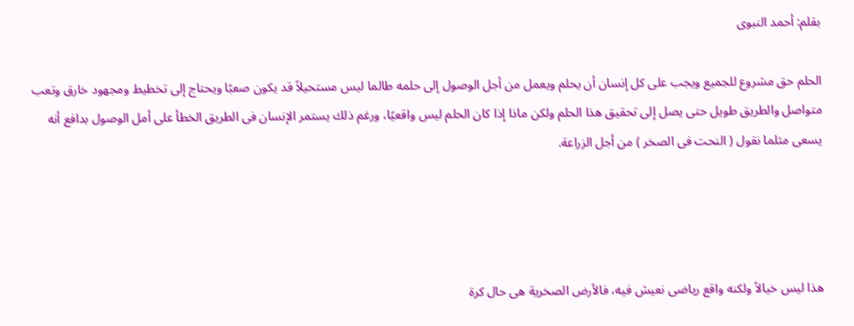بقلم: أحمد النبوى

الحلم حق مشروع للجميع ويجب على كل إنسان أن يحلم ويعمل من أجل الوصول إلى حلمه طالما ليس مستحيلاً قد يكون صعبًا ويحتاج إلى تخطيط ومجهود خارق وتعب متواصل والطريق طويل حتى يصل إلى تحقيق هذا الحلم ولكن ماذا إذا كان الحلم ليس واقعيًا، ورغم ذلك يستمر الإنسان فى الطريق الخطأ على أمل الوصول بدافع أنه يسعى مثلما نقول ( النحت فى الصخر ) من أجل الزراعة.




هذا ليس خيالاً ولكنه واقع رياضى نعيش فيه، فالأرض الصخرية هى حال كرة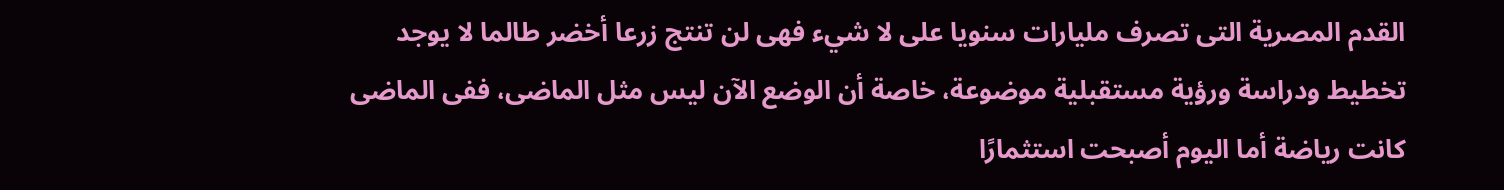القدم المصرية التى تصرف مليارات سنويا على لا شيء فهى لن تنتج زرعا أخضر طالما لا يوجد تخطيط ودراسة ورؤية مستقبلية موضوعة، خاصة أن الوضع الآن ليس مثل الماضى، ففى الماضى كانت رياضة أما اليوم أصبحت استثمارًا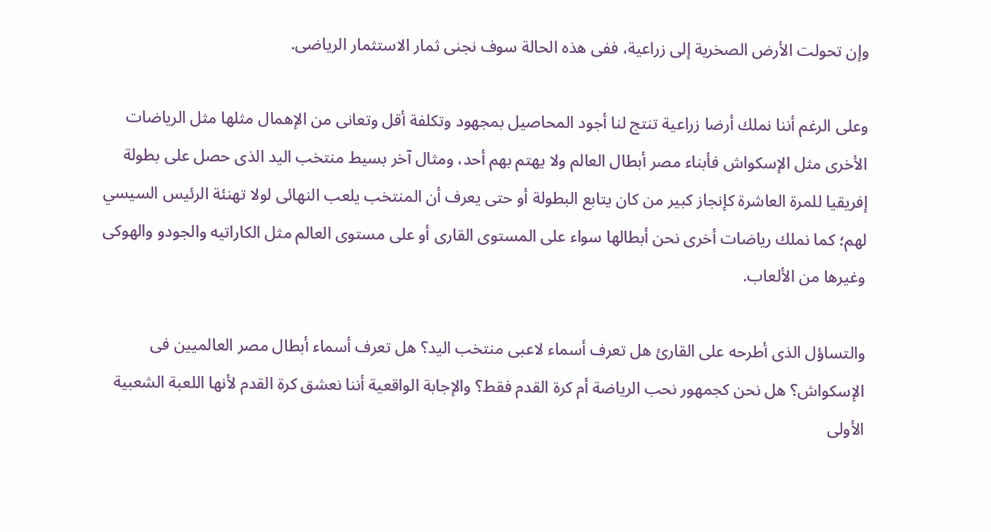وإن تحولت الأرض الصخرية إلى زراعية، ففى هذه الحالة سوف نجنى ثمار الاستثمار الرياضى.

وعلى الرغم أننا نملك أرضا زراعية تنتج لنا أجود المحاصيل بمجهود وتكلفة أقل وتعانى من الإهمال مثلها مثل الرياضات الأخرى مثل الإسكواش فأبناء مصر أبطال العالم ولا يهتم بهم أحد، ومثال آخر بسيط منتخب اليد الذى حصل على بطولة إفريقيا للمرة العاشرة كإنجاز كبير من كان يتابع البطولة أو حتى يعرف أن المنتخب يلعب النهائى لولا تهنئة الرئيس السيسي لهم؛ كما نملك رياضات أخرى نحن أبطالها سواء على المستوى القارى أو على مستوى العالم مثل الكاراتيه والجودو والهوكى وغيرها من الألعاب.

والتساؤل الذى أطرحه على القارئ هل تعرف أسماء لاعبى منتخب اليد؟ هل تعرف أسماء أبطال مصر العالميين فى الإسكواش؟ هل نحن كجمهور نحب الرياضة أم كرة القدم فقط؟ والإجابة الواقعية أننا نعشق كرة القدم لأنها اللعبة الشعبية الأولى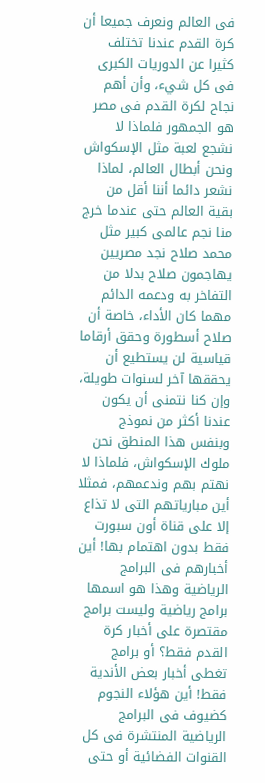فى العالم ونعرف جميعا أن كرة القدم عندنا تختلف كثيرا عن الدوريات الكبرى فى كل شيء، وأن أهم نجاح لكرة القدم فى مصر هو الجمهور فلماذا لا نشجع لعبة مثل الإسكواش ونحن أبطال العالم، لماذا نشعر دائما أننا أقل من بقية العالم حتى عندما خرج منا نجم عالمى كبير مثل محمد صلاح نجد مصريين يهاجمون صلاح بدلا من التفاخر به ودعمه الدائم مهما كان الأداء، خاصة أن صلاح أسطورة وحقق أرقاما قياسية لن يستطيع أن يحققها آخر لسنوات طويلة، وإن كنا نتمنى أن يكون عندنا أكثر من نموذج وبنفس هذا المنطق نحن ملوك الإسكواش، فلماذا لا نهتم بهم وندعمهم، فمثلا أين مبارياتهم التى لا تذاع إلا على قناة أون سبورت فقط بدون اهتمام بها! أين أخبارهم فى البرامج الرياضية وهذا هو اسمها برامج رياضية وليست برامج مقتصرة على أخبار كرة القدم فقط؟ أو برامج تغطى أخبار بعض الأندية فقط! أين هؤلاء النجوم كضيوف فى البرامج الرياضية المنتشرة فى كل القنوات الفضائية أو حتى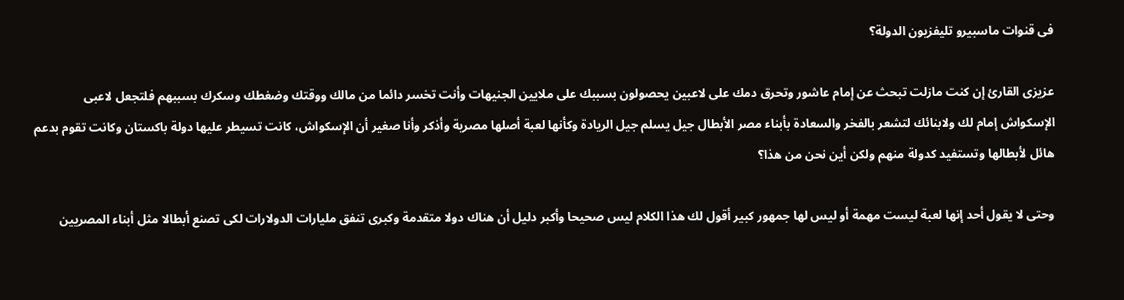فى قنوات ماسبيرو تليفزيون الدولة؟

عزيزى القارئ إن كنت مازلت تبحث عن إمام عاشور وتحرق دمك على لاعبين يحصولون بسببك على ملايين الجنيهات وأنت تخسر دائما من مالك ووقتك وضغطك وسكرك بسببهم فلتجعل لاعبى الإسكواش إمام لك ولابنائك لتشعر بالفخر والسعادة بأبناء مصر الأبطال جيل يسلم جيل الريادة وكأنها لعبة أصلها مصرية وأذكر وأنا صغير أن الإسكواش، كانت تسيطر عليها دولة باكستان وكانت تقوم بدعم هائل لأبطالها وتستفيد كدولة منهم ولكن أين نحن من هذا؟

وحتى لا يقول أحد إنها لعبة ليست مهمة أو ليس لها جمهور كبير أقول لك هذا الكلام ليس صحيحا وأكبر دليل أن هناك دولا متقدمة وكبرى تنفق مليارات الدولارات لكى تصنع أبطالا مثل أبناء المصريين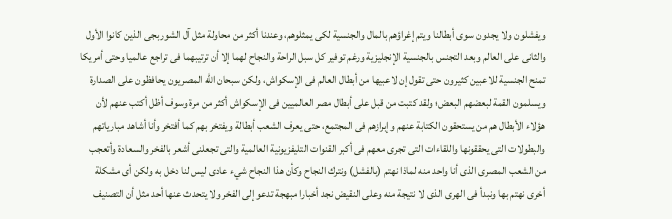ويفشلون ولا يجدون سوى أبطالنا ويتم إغراؤهم بالمال والجنسية لكى يمثلوهم، وعندنا أكثر من محاولة مثل آل الشوربجى الذين كانوا الأول والثانى على العالم وبعد التجنس بالجنسية الإنجليزية ورغم توفير كل سبل الراحة والنجاح لهما إلا أن ترتيبهما فى تراجع عالميا وحتى أمريكا تمنح الجنسية للاعبين كثيرون حتى تقول إن لاعبيها من أبطال العالم فى الإسكواش، ولكن سبحان الله المصريون يحافظون على الصدارة ويسلمون القمة لبعضهم البعض؛ ولقد كتبت من قبل على أبطال مصر العالميين فى الإسكواش أكثر من مرة وسوف أظل أكتب عنهم لأن هؤلاء الأبطال هم من يستحقون الكتابة عنهم وإبرازهم فى المجتمع، حتى يعرف الشعب أبطالة ويفتخر بهم كما أفتخر وأنا أشاهد مبارياتهم والبطولات التى يحققونها واللقاءات التى تجرى معهم فى أكبر القنوات التليفزيونية العالمية والتى تجعلنى أشعر بالفخر والسعادة وأتعجب من الشعب المصرى الذى أنا واحد منه لماذا نهتم (بالفشل) ونترك النجاح وكأن هذا النجاح شيء عادى ليس لنا دخل به ولكن أى مشكلة أخرى نهتم بها ونبدأ فى الهرى الذى لا نتيجة منه وعلى النقيض نجد أخبارا مبهجة تدعو إلى الفخر ولا يتحدث عنها أحد مثل أن التصنيف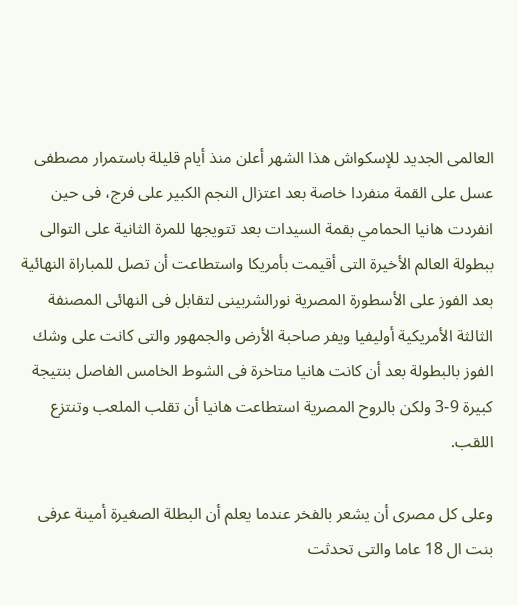العالمى الجديد للإسكواش هذا الشهر أعلن منذ أيام قليلة باستمرار مصطفى عسل على القمة منفردا خاصة بعد اعتزال النجم الكبير على فرج، فى حين انفردت هانيا الحمامي بقمة السيدات بعد تتويجها للمرة الثانية على التوالى ببطولة العالم الأخيرة التى أقيمت بأمريكا واستطاعت أن تصل للمباراة النهائية بعد الفوز على الأسطورة المصرية نورالشربينى لتقابل فى النهائى المصنفة الثالثة الأمريكية أوليفيا ويفر صاحبة الأرض والجمهور والتى كانت على وشك الفوز بالبطولة بعد أن كانت هانيا متاخرة فى الشوط الخامس الفاصل بنتيجة كبيرة 9-3 ولكن بالروح المصرية استطاعت هانيا أن تقلب الملعب وتنتزع اللقب.

وعلى كل مصرى أن يشعر بالفخر عندما يعلم أن البطلة الصغيرة أمينة عرفى بنت ال 18 عاما والتى تحدثت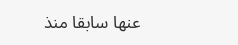عنها سابقا منذ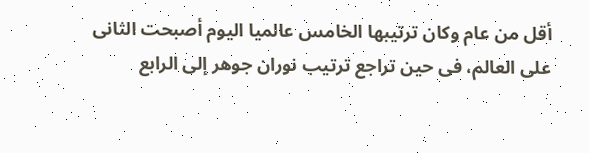أقل من عام وكان ترتيبها الخامس عالميا اليوم أصبحت الثانى على العالم، فى حين تراجع ترتيب نوران جوهر إلى الرابع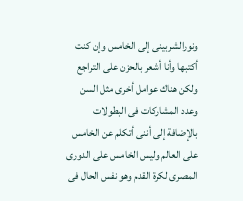ونورالشربينى إلى الخامس وإن كنت أكتبها وأنا أشعر بالحزن على التراجع ولكن هناك عوامل أخرى مثل السن وعدد المشاركات فى البطولات بالإضافة إلى أننى أتكلم عن الخامس على العالم وليس الخامس على الدورى المصرى لكرة القدم وهو نفس الحال فى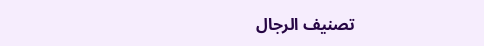تصنيف الرجال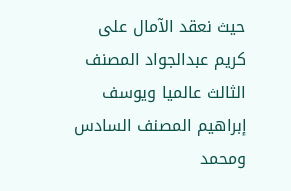حيث نعقد الآمال على كريم عبدالجواد المصنف الثالث عالميا ويوسف إبراهيم المصنف السادس ومحمد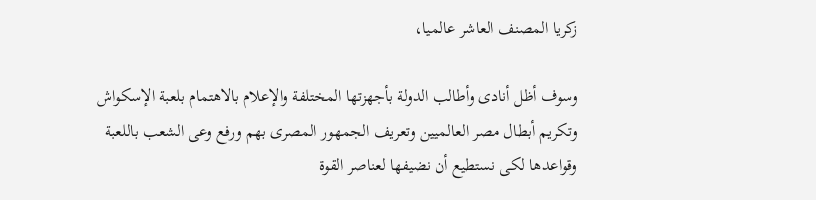زكريا المصنف العاشر عالميا،

وسوف أظل أنادى وأطالب الدولة بأجهزتها المختلفة والإعلام بالاهتمام بلعبة الإسكواش وتكريم أبطال مصر العالميين وتعريف الجمهور المصرى بهم ورفع وعى الشعب باللعبة وقواعدها لكى نستطيع أن نضيفها لعناصر القوة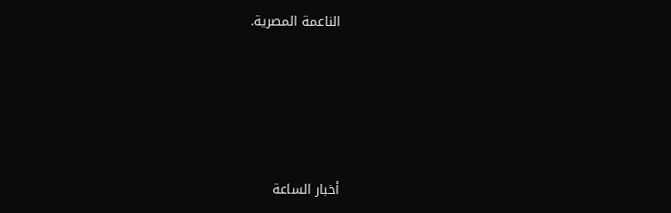الناعمة المصرية.





أخبار الساعة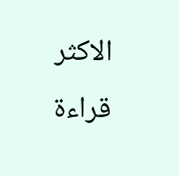الاكثر قراءة